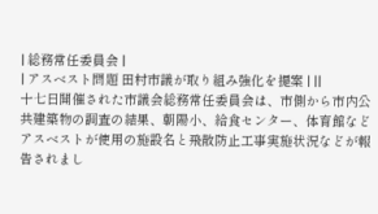| 総務常任委員会 |
| アスベスト問題 田村市議が取り組み強化を提案 | ||
十七日開催された市議会総務常任委員会は、市側から市内公共建築物の調査の結果、朝陽小、給食センター、体育館などアスベストが使用の施設名と飛散防止工事実施状況などが報告されまし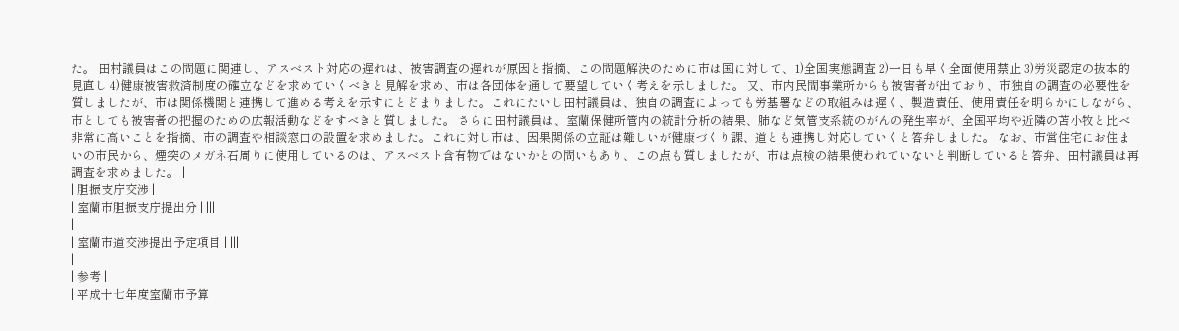た。 田村議員はこの問題に関連し、アスベスト対応の遅れは、被害調査の遅れが原因と指摘、この問題解決のために市は国に対して、1)全国実態調査 2)一日も早く全面使用禁止 3)労災認定の抜本的見直し 4)健康被害救済制度の確立などを求めていくべきと見解を求め、市は各団体を通して要望していく考えを示しました。 又、市内民間事業所からも被害者が出ており、市独自の調査の必要性を質しましたが、市は関係機関と連携して進める考えを示すにとどまりました。これにたいし田村議員は、独自の調査によっても労基署などの取組みは遅く、製造責任、使用責任を明らかにしながら、市としても被害者の把握のための広報活動などをすべきと質しました。 さらに田村議員は、室蘭保健所管内の統計分析の結果、肺など気管支系統のがんの発生率が、全国平均や近隣の苫小牧と比べ非常に高いことを指摘、市の調査や相談窓口の設置を求めました。これに対し市は、因果関係の立証は難しいが健康づくり課、道とも連携し対応していくと答弁しました。 なお、市営住宅にお住まいの市民から、煙突のメガネ石周りに使用しているのは、アスベスト含有物ではないかとの問いもあり、この点も質しましたが、市は点検の結果使われていないと判断していると答弁、田村議員は再調査を求めました。 |
| 胆振支庁交渉 |
| 室蘭市胆振支庁提出分 | |||
|
| 室蘭市道交渉提出予定項目 | |||
|
| 参考 |
| 平成十七年度室蘭市予算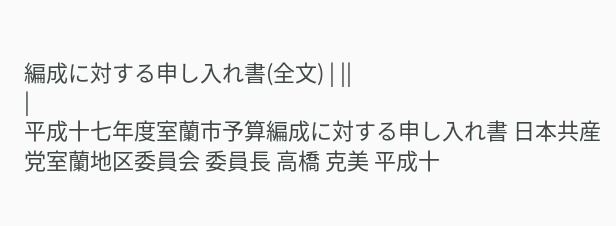編成に対する申し入れ書(全文) | ||
|
平成十七年度室蘭市予算編成に対する申し入れ書 日本共産党室蘭地区委員会 委員長 高橋 克美 平成十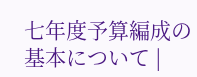七年度予算編成の基本について |